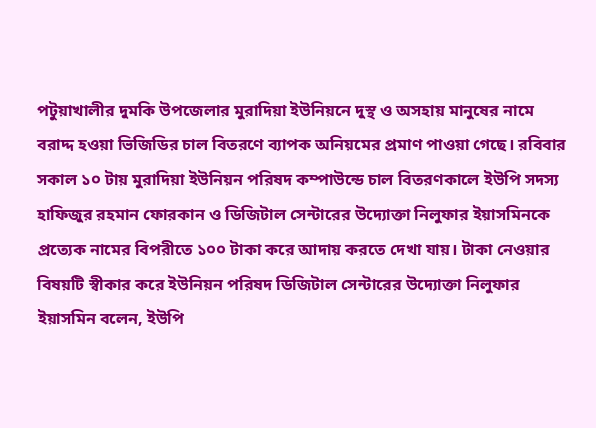পটুয়াখালীর দুমকি উপজেলার মুরাদিয়া ইউনিয়নে দুস্থ ও অসহায় মানুষের নামে বরাদ্দ হওয়া ভিজিডির চাল বিতরণে ব্যাপক অনিয়মের প্রমাণ পাওয়া গেছে। রবিবার সকাল ১০ টায় মুরাদিয়া ইউনিয়ন পরিষদ কম্পাউন্ডে চাল বিতরণকালে ইউপি সদস্য হাফিজুর রহমান ফোরকান ও ডিজিটাল সেন্টারের উদ্যোক্তা নিলুফার ইয়াসমিনকে প্রত্যেক নামের বিপরীতে ১০০ টাকা করে আদায় করতে দেখা যায়। টাকা নেওয়ার বিষয়টি স্বীকার করে ইউনিয়ন পরিষদ ডিজিটাল সেন্টারের উদ্যোক্তা নিলুফার ইয়াসমিন বলেন, ইউপি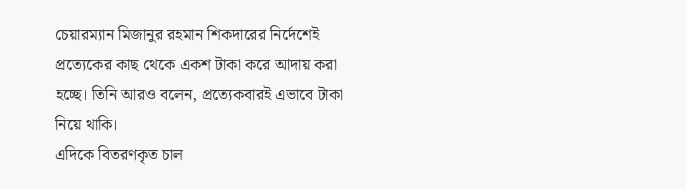চেয়ারম্যান মিজানুর রহমান শিকদারের নির্দেশেই প্রত্যেকের কাছ থেকে একশ টাকা করে আদায় করা হচ্ছে। তিনি আরও বলেন, প্রত্যেকবারই এভাবে টাকা নিয়ে থাকি।
এদিকে বিতরণকৃত চাল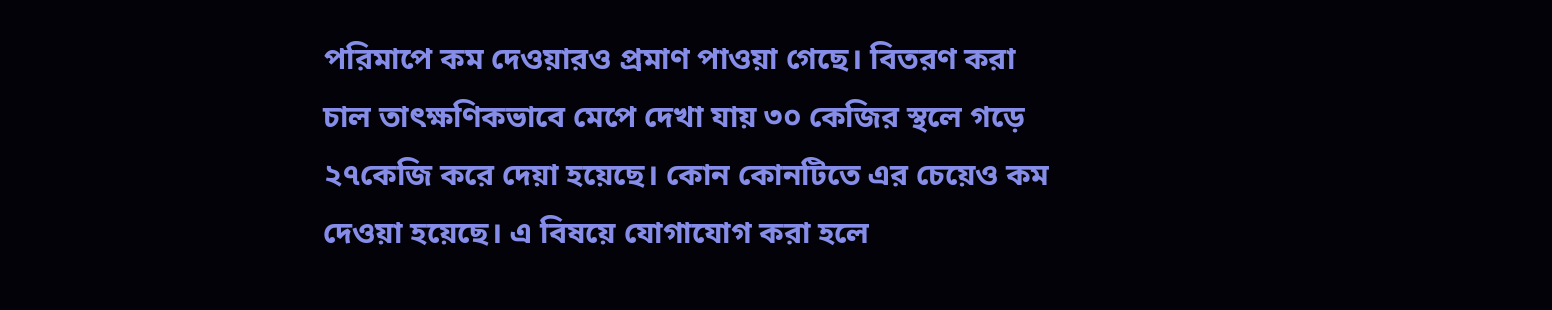পরিমাপে কম দেওয়ারও প্রমাণ পাওয়া গেছে। বিতরণ করা চাল তাৎক্ষণিকভাবে মেপে দেখা যায় ৩০ কেজির স্থলে গড়ে ২৭কেজি করে দেয়া হয়েছে। কোন কোনটিতে এর চেয়েও কম দেওয়া হয়েছে। এ বিষয়ে যোগাযোগ করা হলে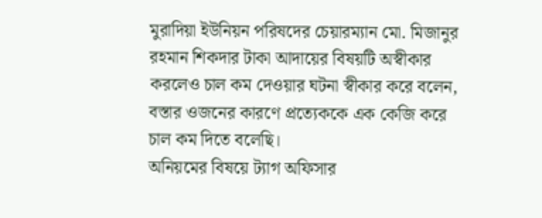মুরাদিয়া ইউনিয়ন পরিষদের চেয়ারম্যান মো. মিজানুর রহমান শিকদার টাকা আদায়ের বিষয়টি অস্বীকার করলেও চাল কম দেওয়ার ঘটনা স্বীকার করে বলেন, বস্তার ওজনের কারণে প্রত্যেককে এক কেজি করে চাল কম দিতে বলেছি।
অনিয়মের বিষয়ে ট্যাগ অফিসার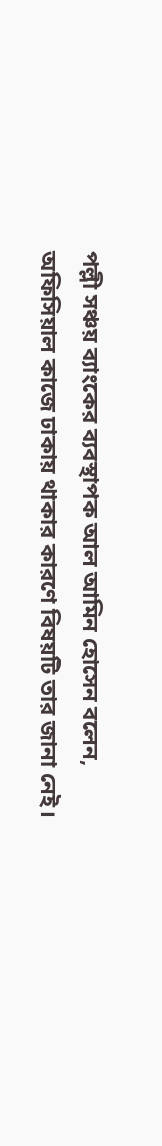পল্লী সঞ্চয় ব্যাংকের ব্যবস্থাপক আল আমিন হোসেন বলেন, অফিসিয়াল কাজে ঢাকায় থাকার কারণে বিষয়টি তার জানা নেই।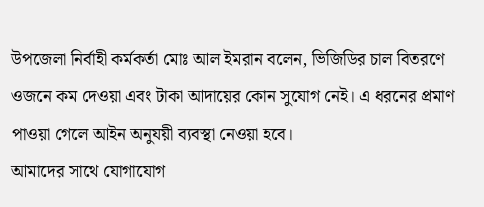উপজেলা নির্বাহী কর্মকর্তা মোঃ আল ইমরান বলেন, ভিজিডির চাল বিতরণে ওজনে কম দেওয়া এবং টাকা আদায়ের কোন সুযোগ নেই। এ ধরনের প্রমাণ পাওয়া গেলে আইন অনুযয়ী ব্যবস্থা নেওয়া হবে।
আমাদের সাথে যোগাযোগ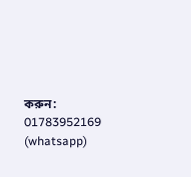করুন: 01783952169 (whatsapp)